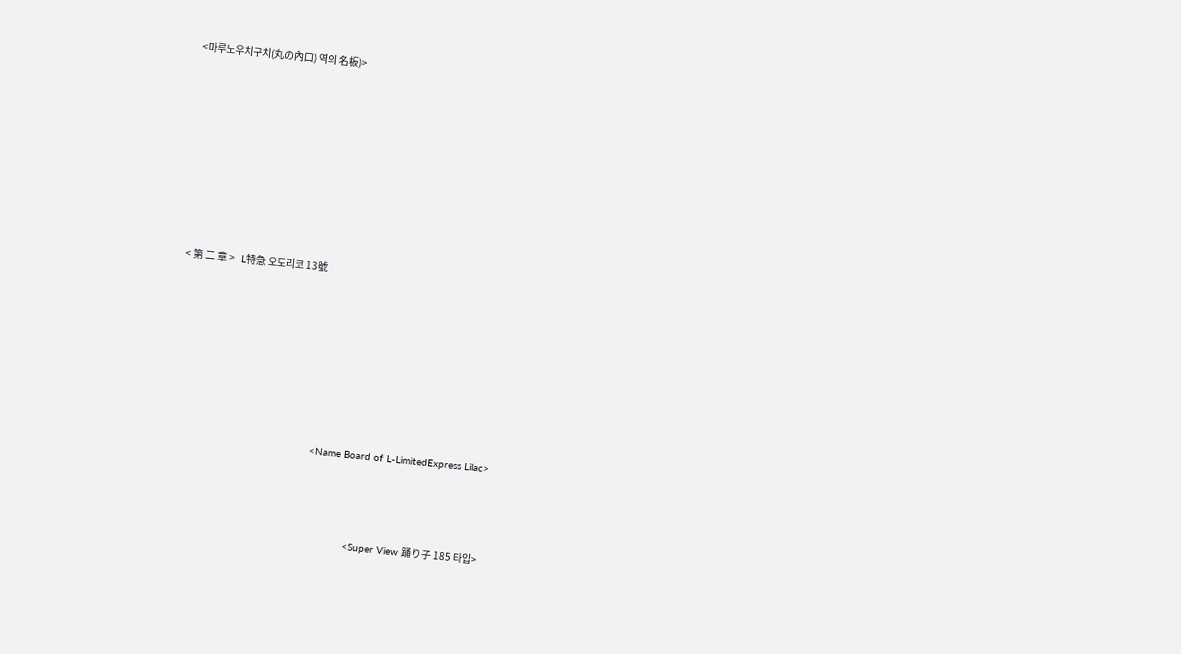<마루노우치구치(丸の內口) 역의 名板)>








  < 第 二 章 >   L特急 오도리코 13號







                                                 <Name Board of L-LimitedExpress Lilac>



                                                               <Super View 踊り子 185 타입>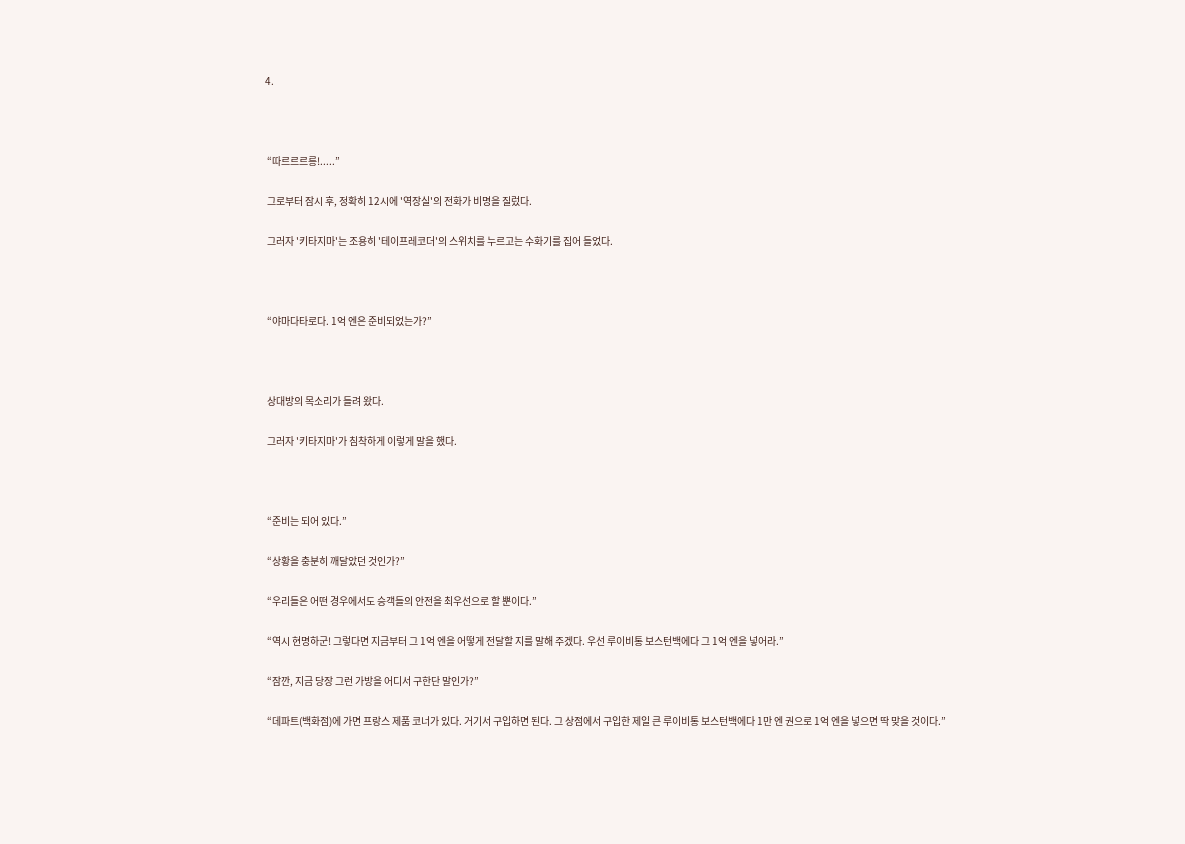4.



 “따르르르릉!.....”

 그로부터 잠시 후, 정확히 12시에 '역장실'의 전화가 비명을 질렀다.

 그러자 '키타지마'는 조용히 '테이프레코더'의 스위치를 누르고는 수화기를 집어 들었다.



 “야마다타로다. 1억 엔은 준비되었는가?”



 상대방의 목소리가 들려 왔다.

 그러자 '키타지마'가 침착하게 이렇게 말을 했다.



 “준비는 되어 있다.”

 “상황을 충분히 깨달았던 것인가?”

 “우리들은 어떤 경우에서도 승객들의 안전을 최우선으로 할 뿐이다.”

 “역시 현명하군! 그렇다면 지금부터 그 1억 엔을 어떻게 전달할 지를 말해 주겠다. 우선 루이비통 보스턴백에다 그 1억 엔을 넣어라.”

 “잠깐, 지금 당장 그런 가방을 어디서 구한단 말인가?”

 “데파트(백화점)에 가면 프랑스 제품 코너가 있다. 거기서 구입하면 된다. 그 상점에서 구입한 제일 큰 루이비통 보스턴백에다 1만 엔 권으로 1억 엔을 넣으면 딱 맞을 것이다.”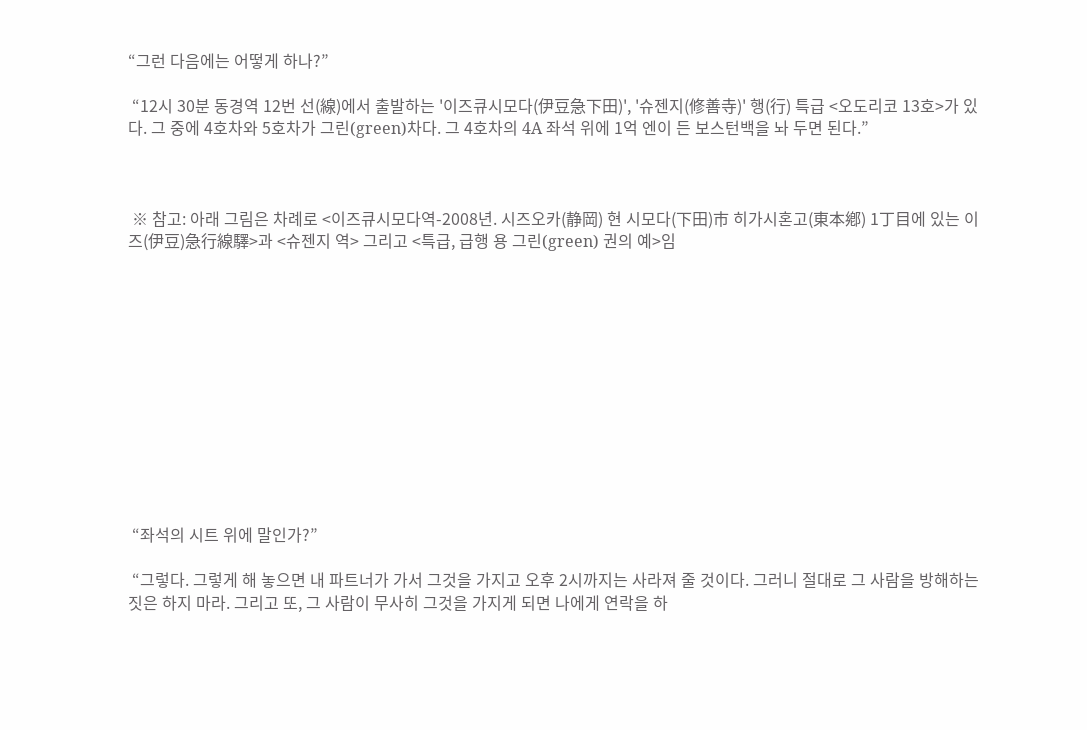“그런 다음에는 어떻게 하나?”

 “12시 30분 동경역 12번 선(線)에서 출발하는 '이즈큐시모다(伊豆急下田)', '슈젠지(修善寺)' 행(行) 특급 <오도리코 13호>가 있다. 그 중에 4호차와 5호차가 그린(green)차다. 그 4호차의 4A 좌석 위에 1억 엔이 든 보스턴백을 놔 두면 된다.”



 ※ 참고: 아래 그림은 차례로 <이즈큐시모다역-2008년. 시즈오카(静岡) 현 시모다(下田)市 히가시혼고(東本鄕) 1丁目에 있는 이즈(伊豆)急行線驛>과 <슈젠지 역> 그리고 <특급, 급행 용 그린(green) 권의 예>임












 “좌석의 시트 위에 말인가?”

 “그렇다. 그렇게 해 놓으면 내 파트너가 가서 그것을 가지고 오후 2시까지는 사라져 줄 것이다. 그러니 절대로 그 사람을 방해하는 짓은 하지 마라. 그리고 또, 그 사람이 무사히 그것을 가지게 되면 나에게 연락을 하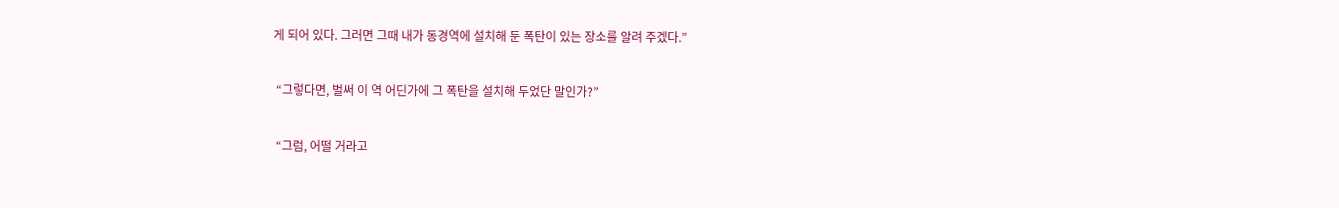게 되어 있다. 그러면 그때 내가 동경역에 설치해 둔 폭탄이 있는 장소를 알려 주겠다.”

 “그렇다면, 벌써 이 역 어딘가에 그 폭탄을 설치해 두었단 말인가?”

 “그럼, 어떨 거라고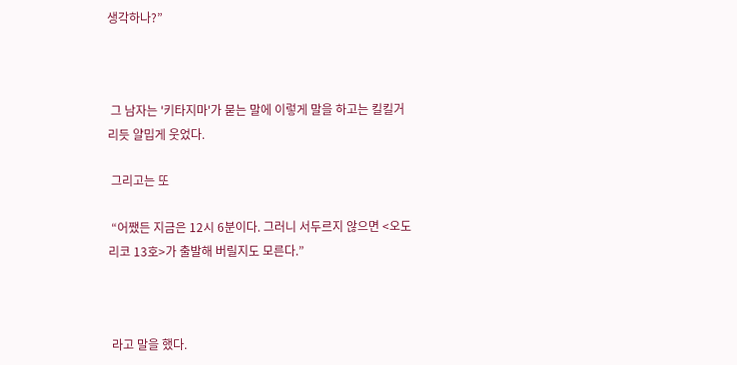생각하나?”



 그 남자는 '키타지마'가 묻는 말에 이렇게 말을 하고는 킬킬거리듯 얄밉게 웃었다.

 그리고는 또

 “어쨌든 지금은 12시 6분이다. 그러니 서두르지 않으면 <오도리코 13호>가 출발해 버릴지도 모른다.”



 라고 말을 했다.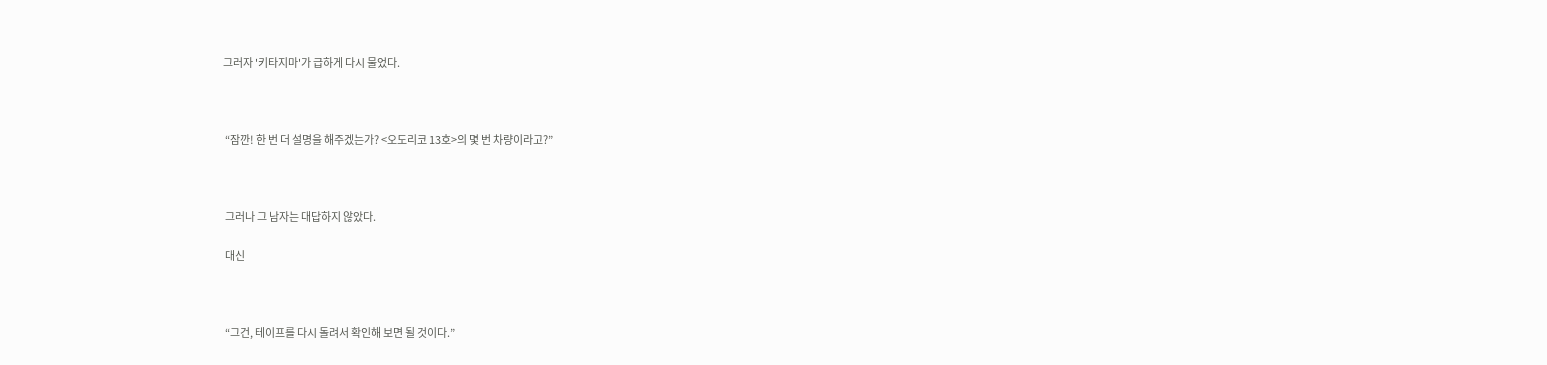그러자 '키타지마'가 급하게 다시 물었다.



 “잠깐! 한 번 더 설명을 해주겠는가? <오도리코 13호>의 몇 번 차량이라고?”



 그러나 그 남자는 대답하지 않았다.

 대신



 “그건, 테이프를 다시 돌려서 확인해 보면 될 것이다.”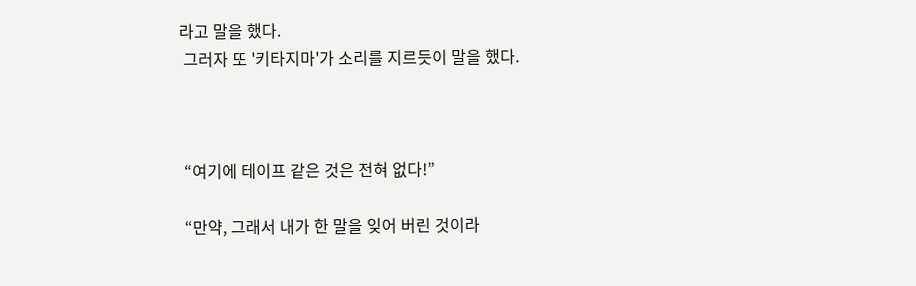라고 말을 했다.
 그러자 또 '키타지마'가 소리를 지르듯이 말을 했다.



 “여기에 테이프 같은 것은 전혀 없다!”

 “만약, 그래서 내가 한 말을 잊어 버린 것이라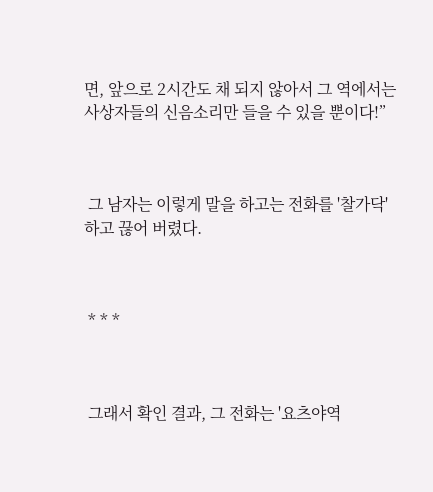면, 앞으로 2시간도 채 되지 않아서 그 역에서는 사상자들의 신음소리만 들을 수 있을 뿐이다!”



 그 남자는 이렇게 말을 하고는 전화를 '찰가닥' 하고 끊어 버렸다.



 * * *



 그래서 확인 결과, 그 전화는 '요츠야역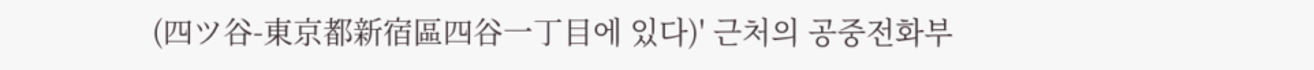(四ツ谷-東京都新宿區四谷一丁目에 있다)' 근처의 공중전화부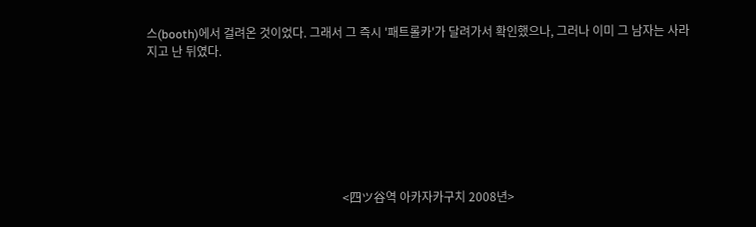스(booth)에서 걸려온 것이었다. 그래서 그 즉시 '패트롤카'가 달려가서 확인했으나, 그러나 이미 그 남자는 사라지고 난 뒤였다.







                                                                 <四ツ谷역 아카자카구치 2008년>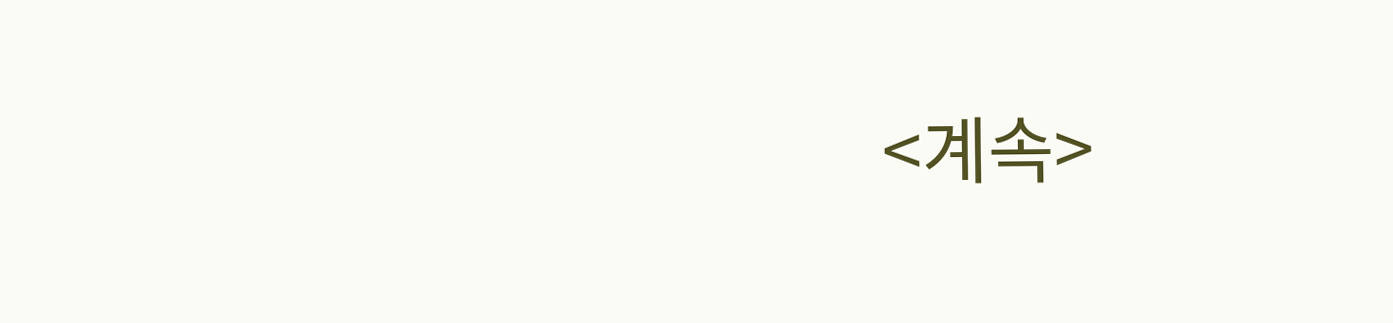<계속>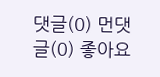댓글(0) 먼댓글(0) 좋아요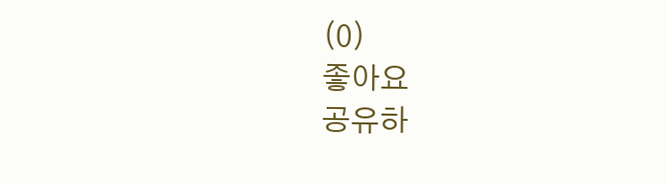(0)
좋아요
공유하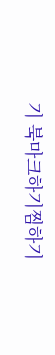기 북마크하기찜하기